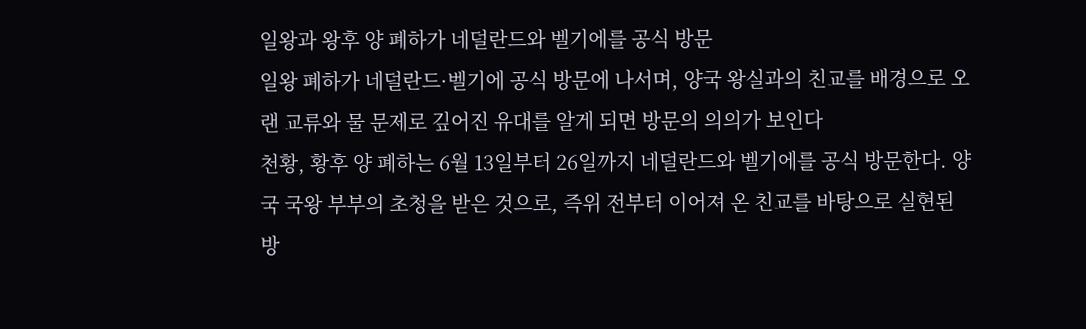일왕과 왕후 양 폐하가 네덜란드와 벨기에를 공식 방문
일왕 폐하가 네덜란드·벨기에 공식 방문에 나서며, 양국 왕실과의 친교를 배경으로 오랜 교류와 물 문제로 깊어진 유대를 알게 되면 방문의 의의가 보인다
천황, 황후 양 폐하는 6월 13일부터 26일까지 네덜란드와 벨기에를 공식 방문한다. 양국 국왕 부부의 초청을 받은 것으로, 즉위 전부터 이어져 온 친교를 바탕으로 실현된 방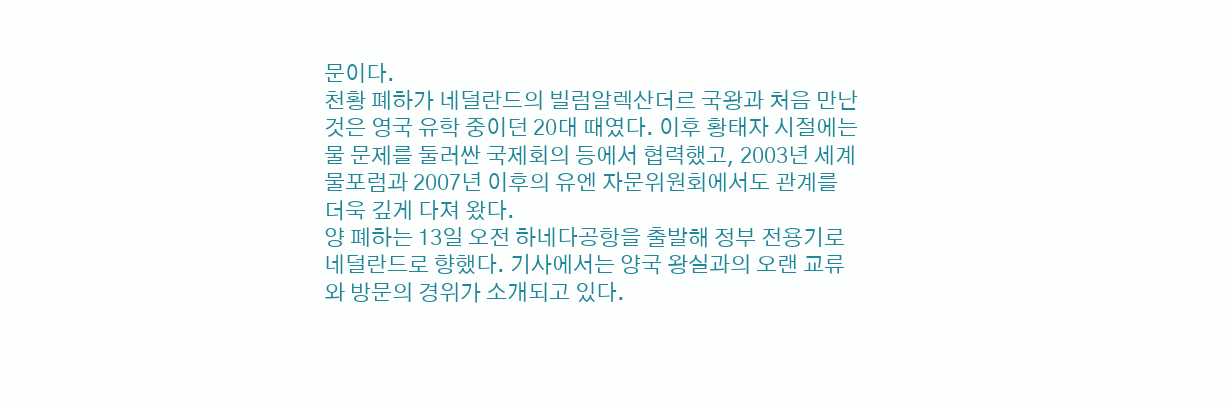문이다.
천황 폐하가 네덜란드의 빌럼알렉산더르 국왕과 처음 만난 것은 영국 유학 중이던 20대 때였다. 이후 황태자 시절에는 물 문제를 둘러싼 국제회의 등에서 협력했고, 2003년 세계물포럼과 2007년 이후의 유엔 자문위원회에서도 관계를 더욱 깊게 다져 왔다.
양 폐하는 13일 오전 하네다공항을 출발해 정부 전용기로 네덜란드로 향했다. 기사에서는 양국 왕실과의 오랜 교류와 방문의 경위가 소개되고 있다.